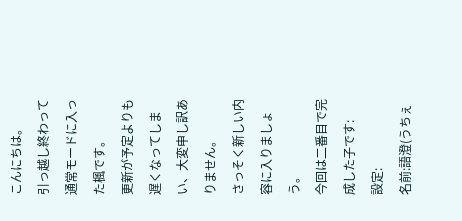こんにちは。
引っ越し終わって通常モードに入った楓です。
更新が予定よりも遅くなってしまい、大変申し訳ありません。
さっそく新しい内容に入りましょう。
今回は二番目で完成した子です:
設定:
名前:語澄(うちぇ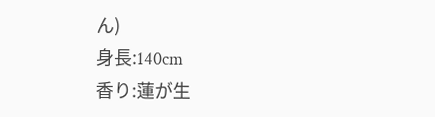ん)
身長:140cm
香り:蓮が生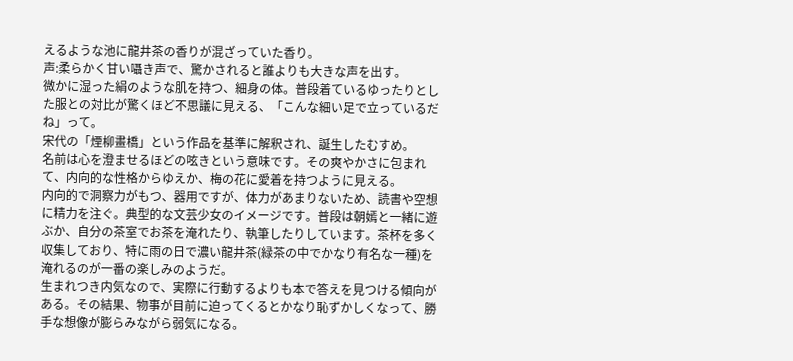えるような池に龍井茶の香りが混ざっていた香り。
声:柔らかく甘い囁き声で、驚かされると誰よりも大きな声を出す。
微かに湿った絹のような肌を持つ、細身の体。普段着ているゆったりとした服との対比が驚くほど不思議に見える、「こんな細い足で立っているだね」って。
宋代の「煙柳畫橋」という作品を基準に解釈され、誕生したむすめ。
名前は心を澄ませるほどの呟きという意味です。その爽やかさに包まれて、内向的な性格からゆえか、梅の花に愛着を持つように見える。
内向的で洞察力がもつ、器用ですが、体力があまりないため、読書や空想に精力を注ぐ。典型的な文芸少女のイメージです。普段は朝嫣と一緒に遊ぶか、自分の茶室でお茶を淹れたり、執筆したりしています。茶杯を多く収集しており、特に雨の日で濃い龍井茶(緑茶の中でかなり有名な一種)を淹れるのが一番の楽しみのようだ。
生まれつき内気なので、実際に行動するよりも本で答えを見つける傾向がある。その結果、物事が目前に迫ってくるとかなり恥ずかしくなって、勝手な想像が膨らみながら弱気になる。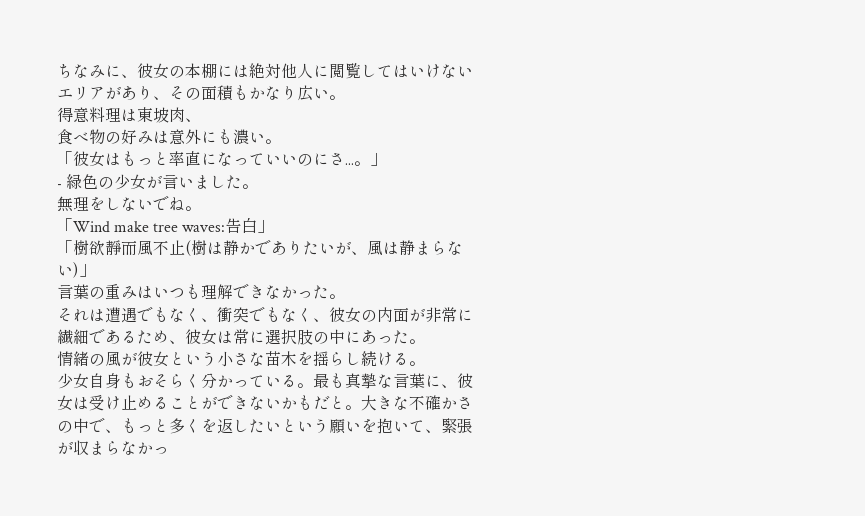ちなみに、彼女の本棚には絶対他人に閲覧してはいけないエリアがあり、その面積もかなり広い。
得意料理は東坡肉、
食べ物の好みは意外にも濃い。
「彼女はもっと率直になっていいのにさ...。」
- 緑色の少女が言いました。
無理をしないでね。
「Wind make tree waves:告白」
「樹欲靜而風不止(樹は静かでありたいが、風は静まらない)」
言葉の重みはいつも理解できなかった。
それは遭遇でもなく、衝突でもなく、彼女の内面が非常に繊細であるため、彼女は常に選択肢の中にあった。
情緒の風が彼女という小さな苗木を揺らし続ける。
少女自身もおそらく分かっている。最も真摯な言葉に、彼女は受け止めることができないかもだと。大きな不確かさの中で、もっと多くを返したいという願いを抱いて、緊張が収まらなかっ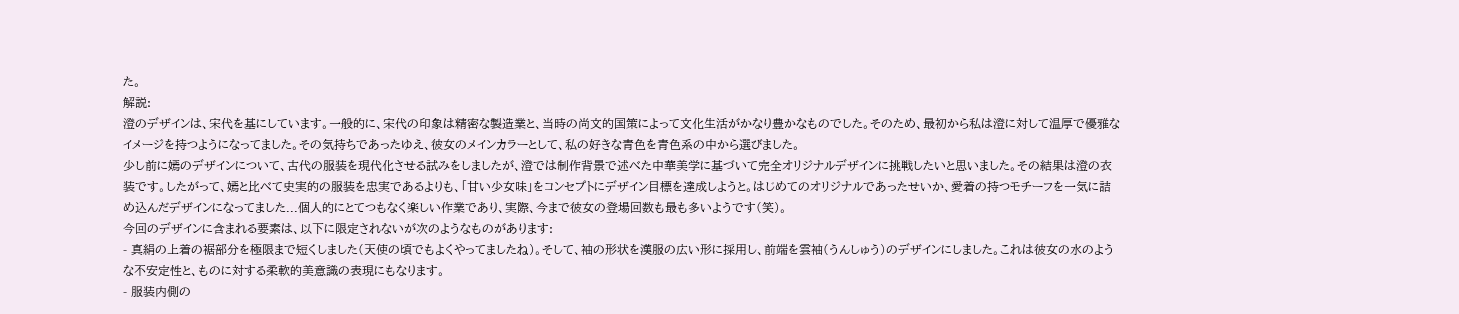た。
解説:
澄のデザインは、宋代を基にしています。一般的に、宋代の印象は精密な製造業と、当時の尚文的国策によって文化生活がかなり豊かなものでした。そのため、最初から私は澄に対して温厚で優雅なイメージを持つようになってました。その気持ちであったゆえ、彼女のメインカラーとして、私の好きな青色を青色系の中から選びました。
少し前に嫣のデザインについて、古代の服装を現代化させる試みをしましたが、澄では制作背景で述べた中華美学に基づいて完全オリジナルデザインに挑戦したいと思いました。その結果は澄の衣装です。したがって、嫣と比べて史実的の服装を忠実であるよりも、「甘い少女味」をコンセプトにデザイン目標を達成しようと。はじめてのオリジナルであったせいか、愛着の持つモチーフを一気に詰め込んだデザインになってました...個人的にとてつもなく楽しい作業であり、実際、今まで彼女の登場回数も最も多いようです(笑)。
今回のデザインに含まれる要素は、以下に限定されないが次のようなものがあります:
- 真絹の上着の裾部分を極限まで短くしました(天使の頃でもよくやってましたね)。そして、袖の形状を漢服の広い形に採用し、前端を雲袖(うんしゅう)のデザインにしました。これは彼女の水のような不安定性と、ものに対する柔軟的美意識の表現にもなります。
- 服装内側の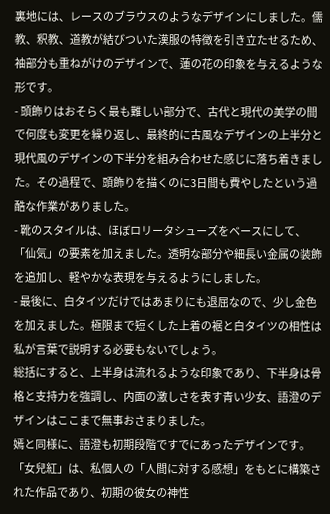裏地には、レースのブラウスのようなデザインにしました。儒教、釈教、道教が結びついた漢服の特徴を引き立たせるため、袖部分も重ねがけのデザインで、蓮の花の印象を与えるような形です。
- 頭飾りはおそらく最も難しい部分で、古代と現代の美学の間で何度も変更を繰り返し、最終的に古風なデザインの上半分と現代風のデザインの下半分を組み合わせた感じに落ち着きました。その過程で、頭飾りを描くのに3日間も費やしたという過酷な作業がありました。
- 靴のスタイルは、ほぼロリータシューズをベースにして、「仙気」の要素を加えました。透明な部分や細長い金属の装飾を追加し、軽やかな表現を与えるようにしました。
- 最後に、白タイツだけではあまりにも退屈なので、少し金色を加えました。極限まで短くした上着の裾と白タイツの相性は私が言葉で説明する必要もないでしょう。
総括にすると、上半身は流れるような印象であり、下半身は骨格と支持力を強調し、内面の激しさを表す青い少女、語澄のデザインはここまで無事おさまりました。
嫣と同様に、語澄も初期段階ですでにあったデザインです。「女兒紅」は、私個人の「人間に対する感想」をもとに構築された作品であり、初期の彼女の神性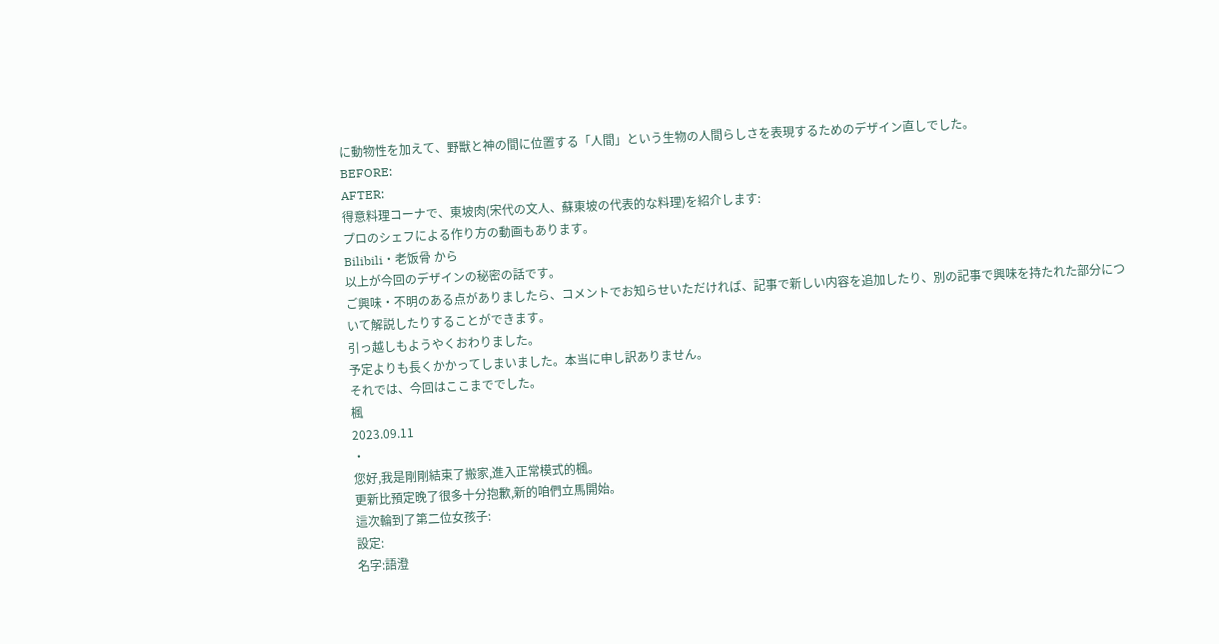に動物性を加えて、野獣と神の間に位置する「人間」という生物の人間らしさを表現するためのデザイン直しでした。
BEFORE:
AFTER:
得意料理コーナで、東坡肉(宋代の文人、蘇東坡の代表的な料理)を紹介します:
プロのシェフによる作り方の動画もあります。
Bilibili・老饭骨 から
以上が今回のデザインの秘密の話です。
ご興味・不明のある点がありましたら、コメントでお知らせいただければ、記事で新しい内容を追加したり、別の記事で興味を持たれた部分について解説したりすることができます。
引っ越しもようやくおわりました。
予定よりも長くかかってしまいました。本当に申し訳ありません。
それでは、今回はここまででした。
楓
2023.09.11
・
您好,我是剛剛結束了搬家,進入正常模式的楓。
更新比預定晚了很多十分抱歉,新的咱們立馬開始。
這次輪到了第二位女孩子:
設定:
名字:語澄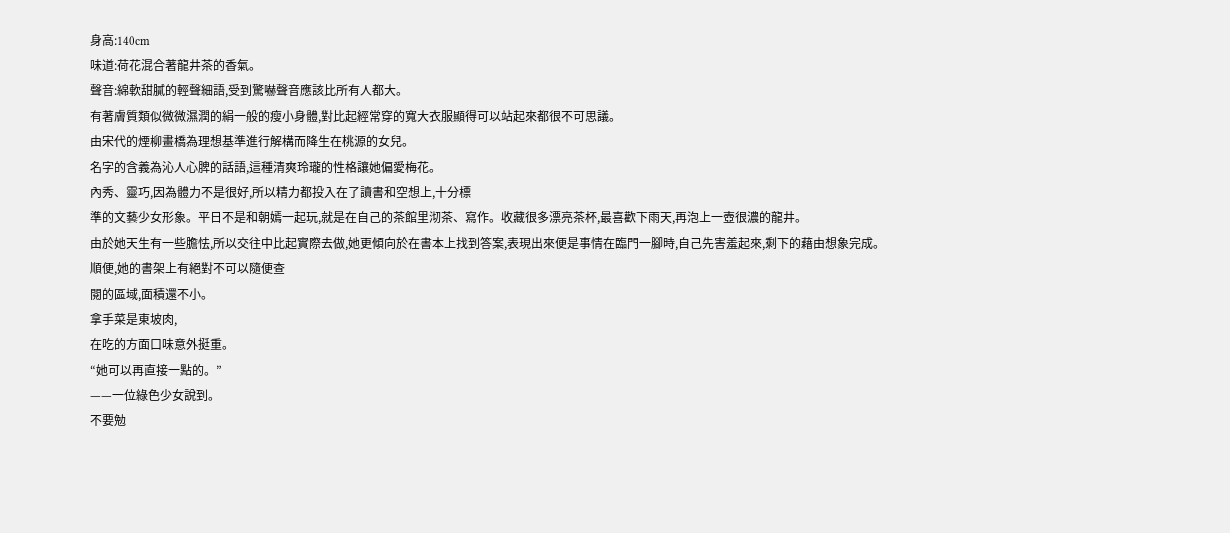身高:140cm
味道:荷花混合著龍井茶的香氣。
聲音:綿軟甜膩的輕聲細語,受到驚嚇聲音應該比所有人都大。
有著膚質類似微微濕潤的絹一般的瘦小身體,對比起經常穿的寬大衣服顯得可以站起來都很不可思議。
由宋代的煙柳畫橋為理想基準進行解構而降生在桃源的女兒。
名字的含義為沁人心脾的話語,這種清爽玲瓏的性格讓她偏愛梅花。
內秀、靈巧,因為體力不是很好,所以精力都投入在了讀書和空想上,十分標
準的文藝少女形象。平日不是和朝嫣一起玩,就是在自己的茶館里沏茶、寫作。收藏很多漂亮茶杯,最喜歡下雨天,再泡上一壺很濃的龍井。
由於她天生有一些膽怯,所以交往中比起實際去做,她更傾向於在書本上找到答案,表現出來便是事情在臨門一腳時,自己先害羞起來,剩下的藉由想象完成。
順便,她的書架上有絕對不可以隨便查
閱的區域,面積還不小。
拿手菜是東坡肉,
在吃的方面口味意外挺重。
“她可以再直接一點的。”
——一位綠色少女說到。
不要勉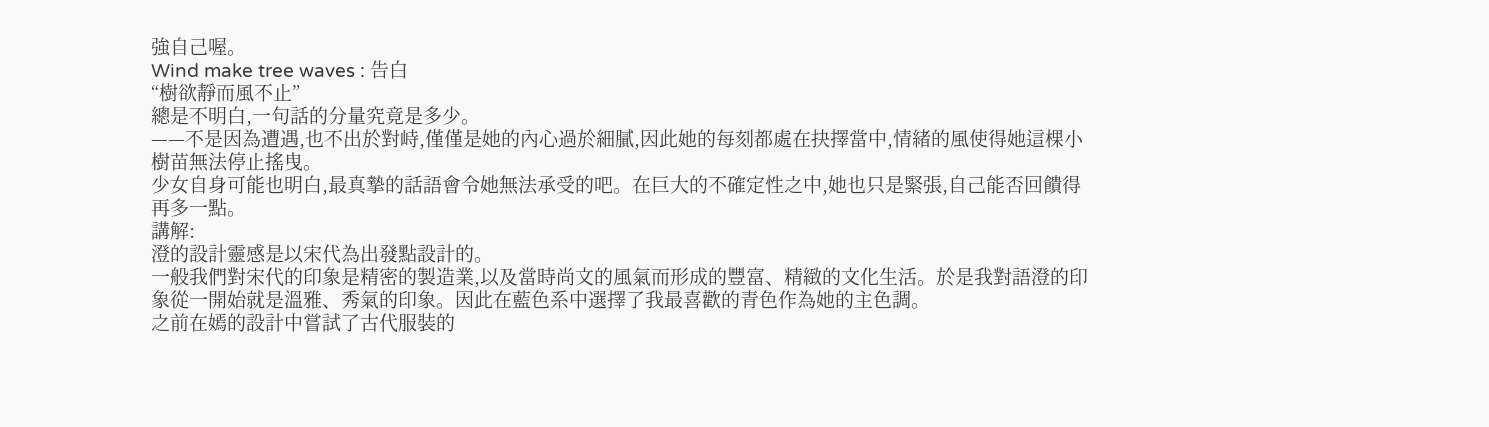強自己喔。
Wind make tree waves : 告白
“樹欲靜而風不止”
總是不明白,一句話的分量究竟是多少。
——不是因為遭遇,也不出於對峙,僅僅是她的內心過於細膩,因此她的每刻都處在抉擇當中,情緒的風使得她這棵小樹苗無法停止搖曳。
少女自身可能也明白,最真摯的話語會令她無法承受的吧。在巨大的不確定性之中,她也只是緊張,自己能否回饋得再多一點。
講解:
澄的設計靈感是以宋代為出發點設計的。
一般我們對宋代的印象是精密的製造業,以及當時尚文的風氣而形成的豐富、精緻的文化生活。於是我對語澄的印象從一開始就是溫雅、秀氣的印象。因此在藍色系中選擇了我最喜歡的青色作為她的主色調。
之前在嫣的設計中嘗試了古代服裝的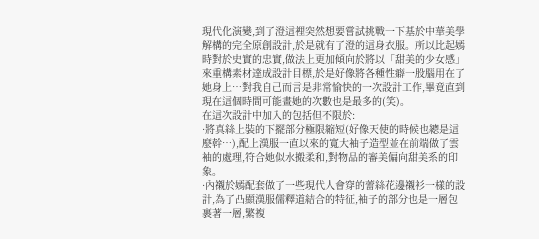現代化演變,到了澄這裡突然想要嘗試挑戰一下基於中華美學解構的完全原創設計,於是就有了澄的這身衣服。所以比起嫣時對於史實的忠實,做法上更加傾向於將以「甜美的少女感」來重構素材達成設計目標,於是好像將各種性癖一股腦用在了她身上…對我自己而言是非常愉快的一次設計工作,畢竟直到現在這個時間可能畫她的次數也是最多的(笑)。
在這次設計中加入的包括但不限於:
·將真絲上裝的下擺部分極限縮短(好像天使的時候也總是這麼幹…),配上漢服一直以來的寬大袖子造型並在前端做了雲袖的處理,符合她似水搬柔和,對物品的審美偏向甜美系的印象。
·內襯於嫣配套做了一些現代人會穿的蕾絲花邊襯衫一樣的設計,為了凸顯漢服儒釋道結合的特征,袖子的部分也是一層包裹著一層,繁複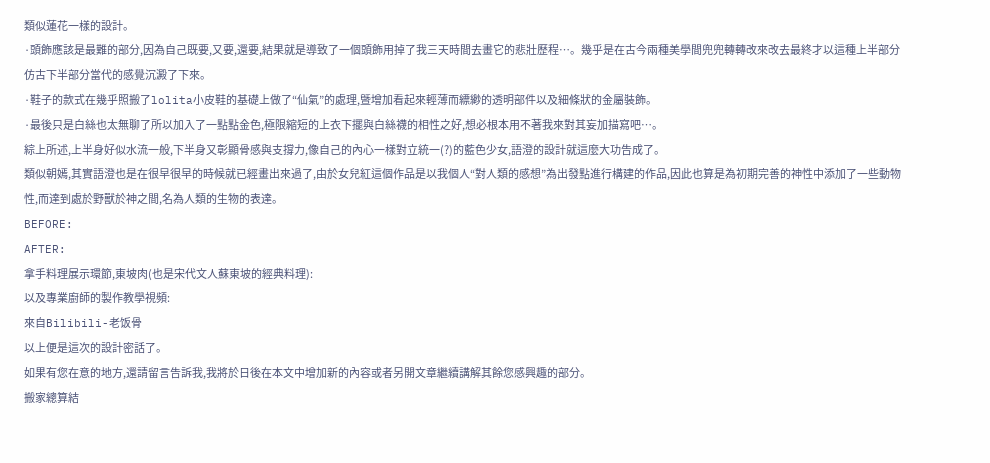類似蓮花一樣的設計。
·頭飾應該是最難的部分,因為自己既要,又要,還要,結果就是導致了一個頭飾用掉了我三天時間去畫它的悲壯歷程…。幾乎是在古今兩種美學間兜兜轉轉改來改去最終才以這種上半部分仿古下半部分當代的感覺沉澱了下來。
·鞋子的款式在幾乎照搬了lolita小皮鞋的基礎上做了“仙氣”的處理,曁增加看起來輕薄而縹緲的透明部件以及細條狀的金屬裝飾。
·最後只是白絲也太無聊了所以加入了一點點金色,極限縮短的上衣下擺與白絲襪的相性之好,想必根本用不著我來對其妄加描寫吧…。
綜上所述,上半身好似水流一般,下半身又彰顯骨感與支撐力,像自己的內心一樣對立統一(?)的藍色少女,語澄的設計就這麼大功告成了。
類似朝嫣,其實語澄也是在很早很早的時候就已經畫出來過了,由於女兒紅這個作品是以我個人“對人類的感想”為出發點進行構建的作品,因此也算是為初期完善的神性中添加了一些動物性,而達到處於野獸於神之間,名為人類的生物的表達。
BEFORE:
AFTER:
拿手料理展示環節,東坡肉(也是宋代文人蘇東坡的經典料理):
以及專業廚師的製作教學視頻:
來自Bilibili-老饭骨
以上便是這次的設計密話了。
如果有您在意的地方,還請留言告訴我,我將於日後在本文中增加新的內容或者另開文章繼續講解其餘您感興趣的部分。
搬家總算結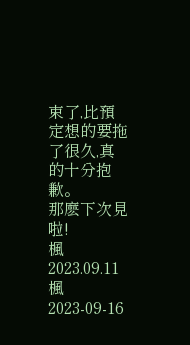束了,比預定想的要拖了很久,真的十分抱歉。
那麽下次見啦!
楓
2023.09.11
楓
2023-09-16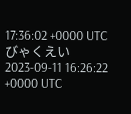17:36:02 +0000 UTCびゃくえい
2023-09-11 16:26:22 +0000 UTC